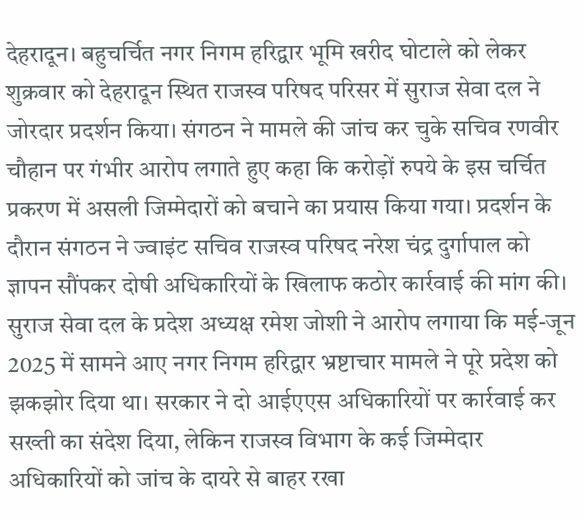देहरादून। बहुचर्चित नगर निगम हरिद्वार भूमि खरीद घोटाले को लेकर शुक्रवार को देहरादून स्थित राजस्व परिषद परिसर में सुराज सेवा दल ने जोरदार प्रदर्शन किया। संगठन ने मामले की जांच कर चुके सचिव रणवीर चौहान पर गंभीर आरोप लगाते हुए कहा कि करोड़ों रुपये के इस चर्चित प्रकरण में असली जिम्मेदारों को बचाने का प्रयास किया गया। प्रदर्शन के दौरान संगठन ने ज्वाइंट सचिव राजस्व परिषद नरेश चंद्र दुर्गापाल को ज्ञापन सौंपकर दोषी अधिकारियों के खिलाफ कठोर कार्रवाई की मांग की।
सुराज सेवा दल के प्रदेश अध्यक्ष रमेश जोशी ने आरोप लगाया कि मई-जून 2025 में सामने आए नगर निगम हरिद्वार भ्रष्टाचार मामले ने पूरे प्रदेश को झकझोर दिया था। सरकार ने दो आईएएस अधिकारियों पर कार्रवाई कर सख्ती का संदेश दिया, लेकिन राजस्व विभाग के कई जिम्मेदार अधिकारियों को जांच के दायरे से बाहर रखा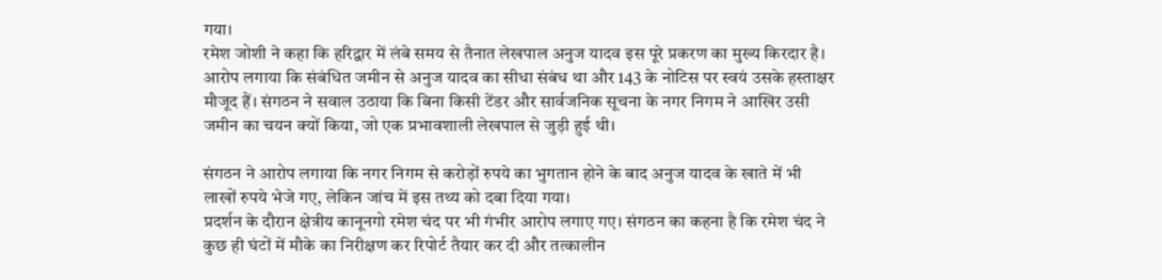गया।
रमेश जोशी ने कहा कि हरिद्वार में लंबे समय से तैनात लेखपाल अनुज यादव इस पूरे प्रकरण का मुख्य किरदार है। आरोप लगाया कि संबंधित जमीन से अनुज यादव का सीधा संबंध था और 143 के नोटिस पर स्वयं उसके हस्ताक्षर मौजूद हैं। संगठन ने सवाल उठाया कि बिना किसी टेंडर और सार्वजनिक सूचना के नगर निगम ने आखिर उसी जमीन का चयन क्यों किया, जो एक प्रभावशाली लेखपाल से जुड़ी हुई थी।

संगठन ने आरोप लगाया कि नगर निगम से करोड़ों रुपये का भुगतान होने के बाद अनुज यादव के खाते में भी लाखों रुपये भेजे गए, लेकिन जांच में इस तथ्य को दबा दिया गया।
प्रदर्शन के दौरान क्षेत्रीय कानूनगो रमेश चंद पर भी गंभीर आरोप लगाए गए। संगठन का कहना है कि रमेश चंद ने कुछ ही घंटों में मौके का निरीक्षण कर रिपोर्ट तैयार कर दी और तत्कालीन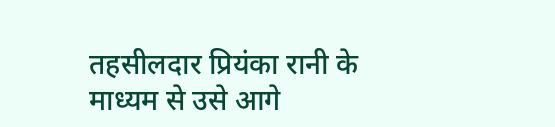तहसीलदार प्रियंका रानी के माध्यम से उसे आगे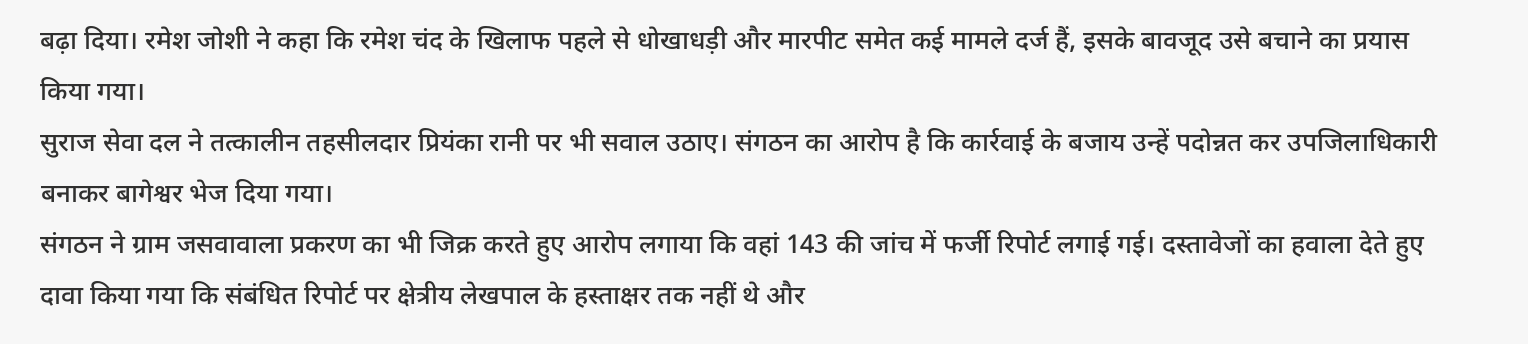बढ़ा दिया। रमेश जोशी ने कहा कि रमेश चंद के खिलाफ पहले से धोखाधड़ी और मारपीट समेत कई मामले दर्ज हैं, इसके बावजूद उसे बचाने का प्रयास किया गया।
सुराज सेवा दल ने तत्कालीन तहसीलदार प्रियंका रानी पर भी सवाल उठाए। संगठन का आरोप है कि कार्रवाई के बजाय उन्हें पदोन्नत कर उपजिलाधिकारी बनाकर बागेश्वर भेज दिया गया।
संगठन ने ग्राम जसवावाला प्रकरण का भी जिक्र करते हुए आरोप लगाया कि वहां 143 की जांच में फर्जी रिपोर्ट लगाई गई। दस्तावेजों का हवाला देते हुए दावा किया गया कि संबंधित रिपोर्ट पर क्षेत्रीय लेखपाल के हस्ताक्षर तक नहीं थे और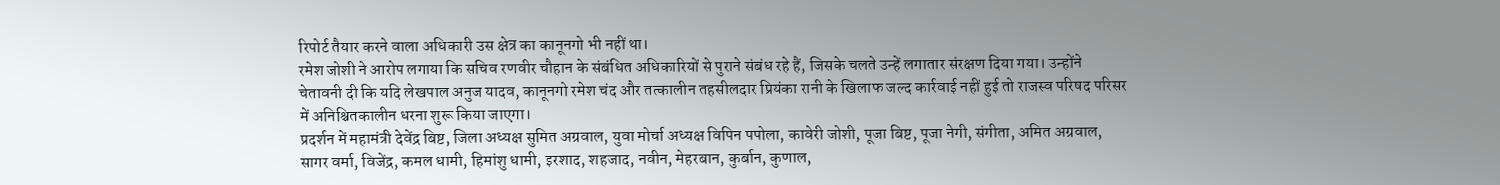रिपोर्ट तैयार करने वाला अधिकारी उस क्षेत्र का कानूनगो भी नहीं था।
रमेश जोशी ने आरोप लगाया कि सचिव रणवीर चौहान के संबंधित अधिकारियों से पुराने संबंध रहे हैं, जिसके चलते उन्हें लगातार संरक्षण दिया गया। उन्होंने चेतावनी दी कि यदि लेखपाल अनुज यादव, कानूनगो रमेश चंद और तत्कालीन तहसीलदार प्रियंका रानी के खिलाफ जल्द कार्रवाई नहीं हुई तो राजस्व परिषद परिसर में अनिश्चितकालीन धरना शुरू किया जाएगा।
प्रदर्शन में महामंत्री देवेंद्र बिष्ट, जिला अध्यक्ष सुमित अग्रवाल, युवा मोर्चा अध्यक्ष विपिन पपोला, कावेरी जोशी, पूजा बिष्ट, पूजा नेगी, संगीता, अमित अग्रवाल, सागर वर्मा, विजेंद्र, कमल धामी, हिमांशु धामी, इरशाद, शहजाद, नवीन, मेहरबान, कुर्बान, कुणाल,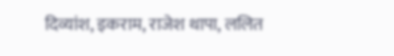दिव्यांश, इकराम, राजेश थापा, ललित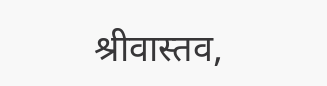श्रीवास्तव,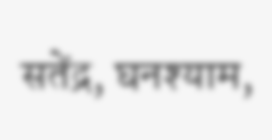सतेंद्र, घनश्याम,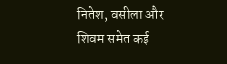नितेश, वसीला और शिवम समेत कई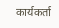कार्यकर्ता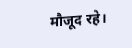मौजूद रहे।